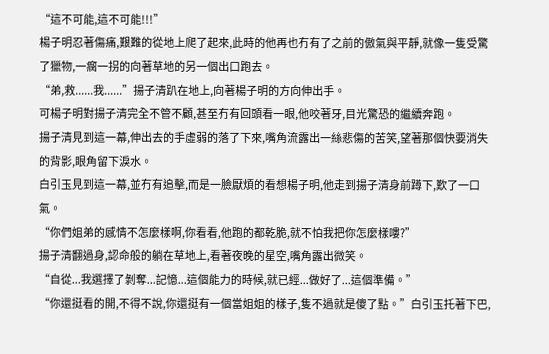“這不可能,這不可能!!!”
楊子明忍著傷痛,艱難的從地上爬了起來,此時的他再也冇有了之前的傲氣與平靜,就像一隻受驚了獵物,一瘸一拐的向著草地的另一個出口跑去。
“弟,救......我......”揚子清趴在地上,向著楊子明的方向伸出手。
可楊子明對揚子清完全不管不顧,甚至冇有回頭看一眼,他咬著牙,目光驚恐的繼續奔跑。
揚子清見到這一幕,伸出去的手虛弱的落了下來,嘴角流露出一絲悲傷的苦笑,望著那個快要消失的背影,眼角留下淚水。
白引玉見到這一幕,並冇有追擊,而是一臉厭煩的看想楊子明,他走到揚子清身前蹲下,歎了一口氣。
“你們姐弟的感情不怎麼樣啊,你看看,他跑的都乾脆,就不怕我把你怎麼樣嘍?”
揚子清翻過身,認命般的躺在草地上,看著夜晚的星空,嘴角露出微笑。
“自從...我選擇了剝奪...記憶...這個能力的時候,就已經...做好了...這個準備。”
“你還挺看的開,不得不說,你還挺有一個當姐姐的樣子,隻不過就是傻了點。”白引玉托著下巴,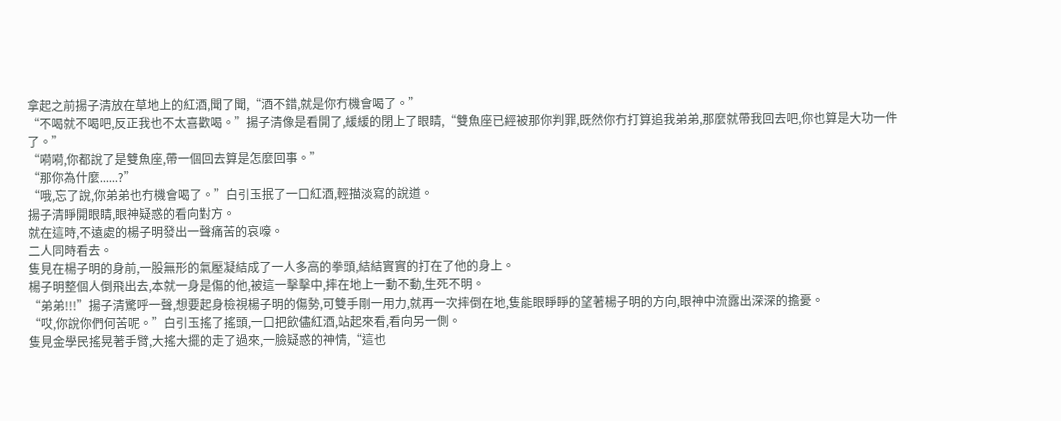拿起之前揚子清放在草地上的紅酒,聞了聞,“酒不錯,就是你冇機會喝了。”
“不喝就不喝吧,反正我也不太喜歡喝。”揚子清像是看開了,緩緩的閉上了眼睛,“雙魚座已經被那你判罪,既然你冇打算追我弟弟,那麼就帶我回去吧,你也算是大功一件了。”
“嗬嗬,你都說了是雙魚座,帶一個回去算是怎麼回事。”
“那你為什麼......?”
“哦,忘了說,你弟弟也冇機會喝了。”白引玉抿了一口紅酒,輕描淡寫的說道。
揚子清睜開眼睛,眼神疑惑的看向對方。
就在這時,不遠處的楊子明發出一聲痛苦的哀嚎。
二人同時看去。
隻見在楊子明的身前,一股無形的氣壓凝結成了一人多高的拳頭,結結實實的打在了他的身上。
楊子明整個人倒飛出去,本就一身是傷的他,被這一擊擊中,摔在地上一動不動,生死不明。
“弟弟!!!”揚子清驚呼一聲,想要起身檢視楊子明的傷勢,可雙手剛一用力,就再一次摔倒在地,隻能眼睜睜的望著楊子明的方向,眼神中流露出深深的擔憂。
“哎,你說你們何苦呢。”白引玉搖了搖頭,一口把飲儘紅酒,站起來看,看向另一側。
隻見金學民搖晃著手臂,大搖大擺的走了過來,一臉疑惑的神情,“這也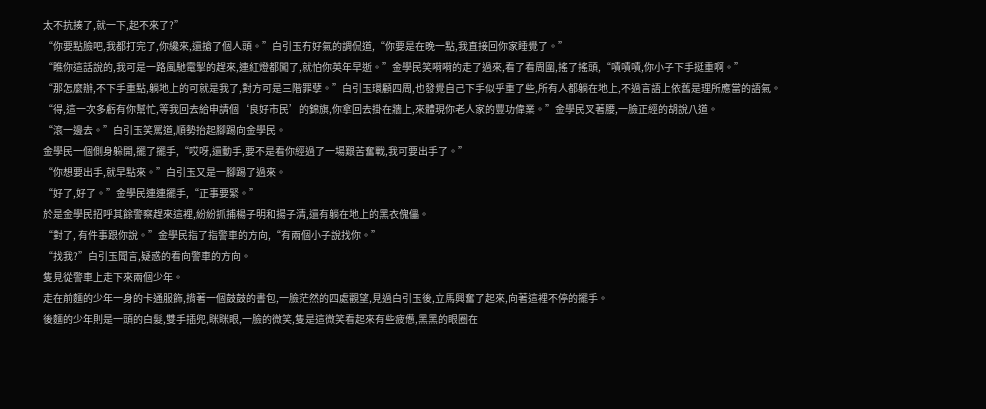太不抗揍了,就一下,起不來了?”
“你要點臉吧,我都打完了,你纔來,還搶了個人頭。”白引玉冇好氣的調侃道,“你要是在晚一點,我直接回你家睡覺了。”
“瞧你這話說的,我可是一路風馳電掣的趕來,連紅燈都闖了,就怕你英年早逝。”金學民笑嗬嗬的走了過來,看了看周圍,搖了搖頭,“嘖嘖嘖,你小子下手挺重啊。”
“那怎麼辦,不下手重點,躺地上的可就是我了,對方可是三階罪孽。”白引玉環顧四周,也發覺自己下手似乎重了些,所有人都躺在地上,不過言語上依舊是理所應當的語氣。
“得,這一次多虧有你幫忙,等我回去給申請個‘良好市民’的錦旗,你拿回去掛在牆上,來體現你老人家的豐功偉業。”金學民叉著腰,一臉正經的胡說八道。
“滾一邊去。”白引玉笑罵道,順勢抬起腳踢向金學民。
金學民一個側身躲開,擺了擺手,“哎呀,還動手,要不是看你經過了一場艱苦奮戰,我可要出手了。”
“你想要出手,就早點來。”白引玉又是一腳踢了過來。
“好了,好了。”金學民連連擺手,“正事要緊。”
於是金學民招呼其餘警察趕來這裡,紛紛抓捕楊子明和揚子清,還有躺在地上的黑衣傀儡。
“對了, 有件事跟你說。”金學民指了指警車的方向,“有兩個小子說找你。”
“找我?”白引玉聞言,疑惑的看向警車的方向。
隻見從警車上走下來兩個少年。
走在前麵的少年一身的卡通服飾,揹著一個鼓鼓的書包,一臉茫然的四處觀望,見過白引玉後,立馬興奮了起來,向著這裡不停的擺手。
後麵的少年則是一頭的白髮,雙手插兜,眯眯眼,一臉的微笑,隻是這微笑看起來有些疲憊,黑黑的眼圈在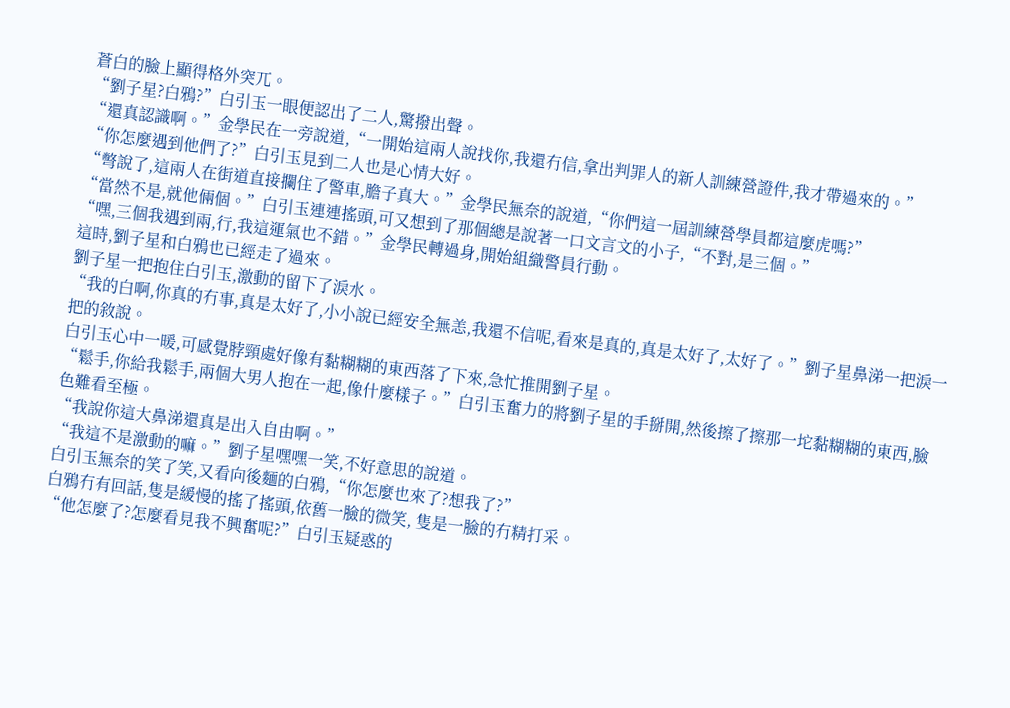蒼白的臉上顯得格外突兀。
“劉子星?白鴉?”白引玉一眼便認出了二人,驚撥出聲。
“還真認識啊。”金學民在一旁說道,“一開始這兩人說找你,我還冇信,拿出判罪人的新人訓練營證件,我才帶過來的。”
“你怎麼遇到他們了?”白引玉見到二人也是心情大好。
“彆說了,這兩人在街道直接攔住了警車,膽子真大。”金學民無奈的說道,“你們這一屆訓練營學員都這麼虎嗎?”
“當然不是,就他倆個。”白引玉連連搖頭,可又想到了那個總是說著一口文言文的小子,“不對,是三個。”
“嘿,三個我遇到兩,行,我這運氣也不錯。”金學民轉過身,開始組織警員行動。
這時,劉子星和白鴉也已經走了過來。
劉子星一把抱住白引玉,激動的留下了淚水。
“我的白啊,你真的冇事,真是太好了,小小說已經安全無恙,我還不信呢,看來是真的,真是太好了,太好了。”劉子星鼻涕一把淚一把的敘說。
白引玉心中一暖,可感覺脖頸處好像有黏糊糊的東西落了下來,急忙推開劉子星。
“鬆手,你給我鬆手,兩個大男人抱在一起,像什麼樣子。”白引玉奮力的將劉子星的手掰開,然後擦了擦那一坨黏糊糊的東西,臉色難看至極。
“我說你這大鼻涕還真是出入自由啊。”
“我這不是激動的嘛。”劉子星嘿嘿一笑,不好意思的說道。
白引玉無奈的笑了笑,又看向後麵的白鴉,“你怎麼也來了?想我了?”
白鴉冇有回話,隻是緩慢的搖了搖頭,依舊一臉的微笑, 隻是一臉的冇精打采。
“他怎麼了?怎麼看見我不興奮呢?”白引玉疑惑的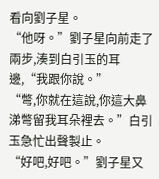看向劉子星。
“他呀。”劉子星向前走了兩步,湊到白引玉的耳邊,“我跟你說。”
“彆,你就在這說,你這大鼻涕彆留我耳朵裡去。”白引玉急忙出聲製止。
“好吧,好吧。”劉子星又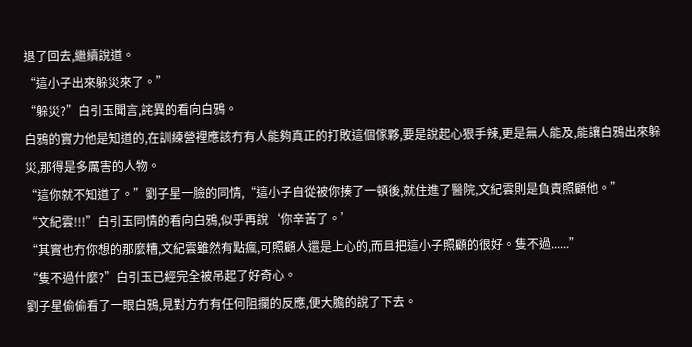退了回去,繼續說道。
“這小子出來躲災來了。”
“躲災?”白引玉聞言,詫異的看向白鴉。
白鴉的實力他是知道的,在訓練營裡應該冇有人能夠真正的打敗這個傢夥,要是說起心狠手辣,更是無人能及,能讓白鴉出來躲災,那得是多厲害的人物。
“這你就不知道了。”劉子星一臉的同情,“這小子自從被你揍了一頓後,就住進了醫院,文紀雲則是負責照顧他。”
“文紀雲!!!”白引玉同情的看向白鴉,似乎再說‘你辛苦了。’
“其實也冇你想的那麼糟,文紀雲雖然有點瘋,可照顧人還是上心的,而且把這小子照顧的很好。隻不過......”
“隻不過什麼?”白引玉已經完全被吊起了好奇心。
劉子星偷偷看了一眼白鴉,見對方冇有任何阻攔的反應,便大膽的說了下去。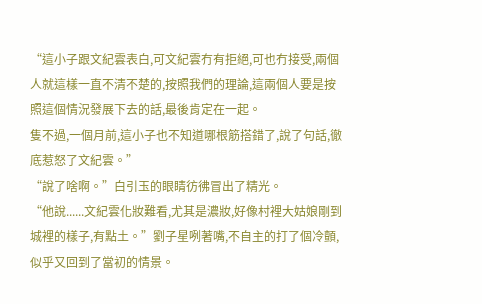“這小子跟文紀雲表白,可文紀雲冇有拒絕,可也冇接受,兩個人就這樣一直不清不楚的,按照我們的理論,這兩個人要是按照這個情況發展下去的話,最後肯定在一起。
隻不過,一個月前,這小子也不知道哪根筋搭錯了,說了句話,徹底惹怒了文紀雲。”
“說了啥啊。”白引玉的眼睛彷彿冒出了精光。
“他說......文紀雲化妝難看,尤其是濃妝,好像村裡大姑娘剛到城裡的樣子,有點土。”劉子星咧著嘴,不自主的打了個冷顫,似乎又回到了當初的情景。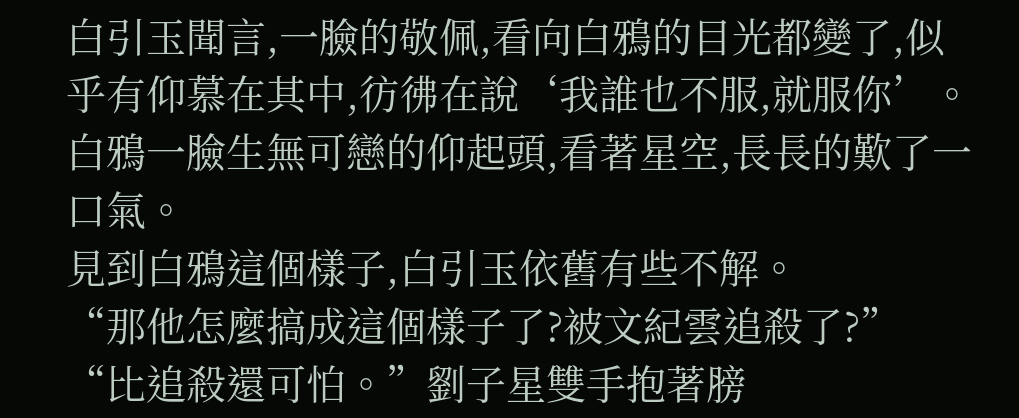白引玉聞言,一臉的敬佩,看向白鴉的目光都變了,似乎有仰慕在其中,彷彿在說‘我誰也不服,就服你’。
白鴉一臉生無可戀的仰起頭,看著星空,長長的歎了一口氣。
見到白鴉這個樣子,白引玉依舊有些不解。
“那他怎麼搞成這個樣子了?被文紀雲追殺了?”
“比追殺還可怕。”劉子星雙手抱著膀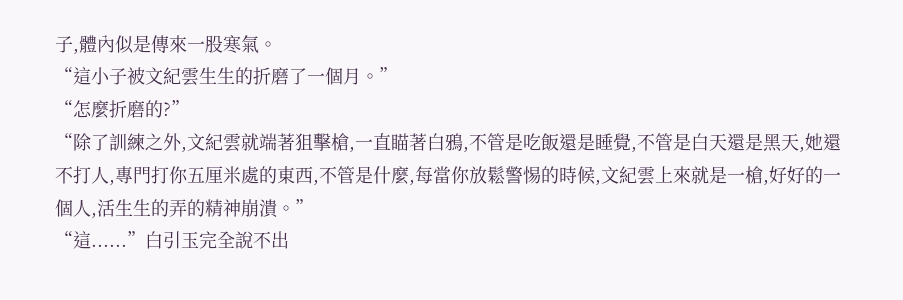子,體內似是傳來一股寒氣。
“這小子被文紀雲生生的折磨了一個月。”
“怎麼折磨的?”
“除了訓練之外,文紀雲就端著狙擊槍,一直瞄著白鴉,不管是吃飯還是睡覺,不管是白天還是黑天,她還不打人,專門打你五厘米處的東西,不管是什麼,每當你放鬆警惕的時候,文紀雲上來就是一槍,好好的一個人,活生生的弄的精神崩潰。”
“這......”白引玉完全說不出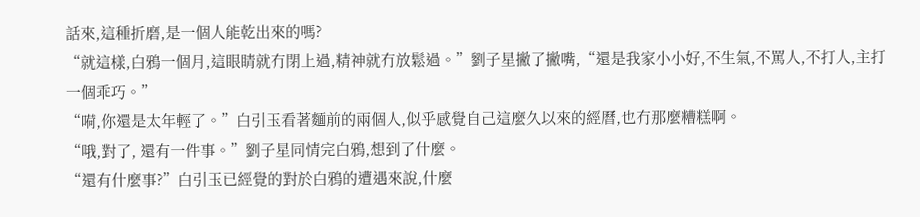話來,這種折磨,是一個人能乾出來的嗎?
“就這樣,白鴉一個月,這眼睛就冇閉上過,精神就冇放鬆過。”劉子星撇了撇嘴,“還是我家小小好,不生氣,不罵人,不打人,主打一個乖巧。”
“嗬,你還是太年輕了。”白引玉看著麵前的兩個人,似乎感覺自己這麼久以來的經曆,也冇那麼糟糕啊。
“哦,對了, 還有一件事。”劉子星同情完白鴉,想到了什麼。
“還有什麼事?”白引玉已經覺的對於白鴉的遭遇來說,什麼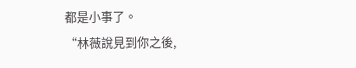都是小事了。
“林薇說見到你之後,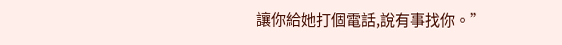讓你給她打個電話,說有事找你。”